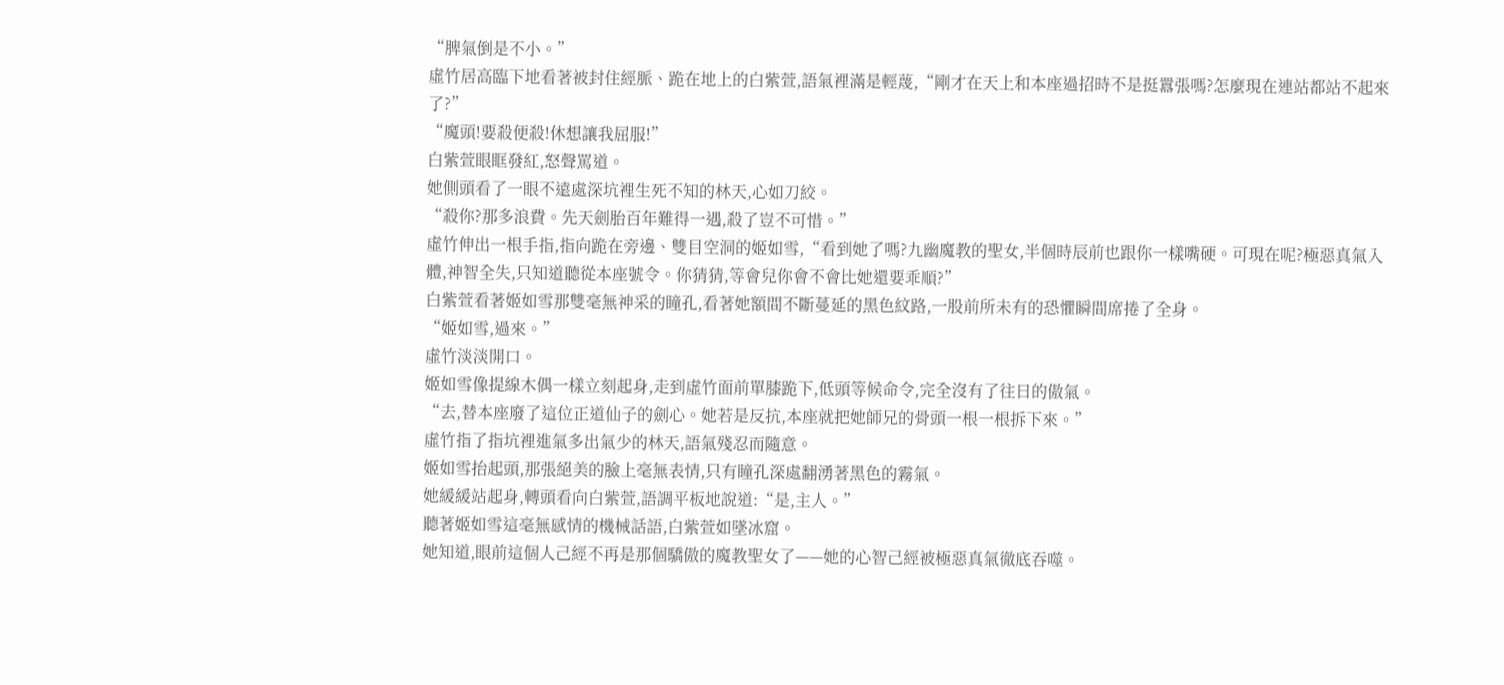“脾氣倒是不小。”
虛竹居高臨下地看著被封住經脈、跪在地上的白紫萱,語氣裡滿是輕蔑,“剛才在天上和本座過招時不是挺囂張嗎?怎麼現在連站都站不起來了?”
“魔頭!要殺便殺!休想讓我屈服!”
白紫萱眼眶發紅,怒聲罵道。
她側頭看了一眼不遠處深坑裡生死不知的林天,心如刀絞。
“殺你?那多浪費。先天劍胎百年難得一遇,殺了豈不可惜。”
虛竹伸出一根手指,指向跪在旁邊、雙目空洞的姬如雪,“看到她了嗎?九幽魔教的聖女,半個時辰前也跟你一樣嘴硬。可現在呢?極惡真氣入體,神智全失,只知道聽從本座號令。你猜猜,等會兒你會不會比她還要乖順?”
白紫萱看著姬如雪那雙毫無神采的瞳孔,看著她額間不斷蔓延的黑色紋路,一股前所未有的恐懼瞬間席捲了全身。
“姬如雪,過來。”
虛竹淡淡開口。
姬如雪像提線木偶一樣立刻起身,走到虛竹面前單膝跪下,低頭等候命令,完全沒有了往日的傲氣。
“去,替本座廢了這位正道仙子的劍心。她若是反抗,本座就把她師兄的骨頭一根一根拆下來。”
虛竹指了指坑裡進氣多出氣少的林天,語氣殘忍而隨意。
姬如雪抬起頭,那張絕美的臉上毫無表情,只有瞳孔深處翻湧著黑色的霧氣。
她緩緩站起身,轉頭看向白紫萱,語調平板地說道:“是,主人。”
聽著姬如雪這毫無感情的機械話語,白紫萱如墜冰窟。
她知道,眼前這個人己經不再是那個驕傲的魔教聖女了——她的心智己經被極惡真氣徹底吞噬。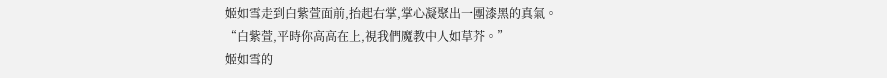姬如雪走到白紫萱面前,抬起右掌,掌心凝聚出一團漆黑的真氣。
“白紫萱,平時你高高在上,視我們魔教中人如草芥。”
姬如雪的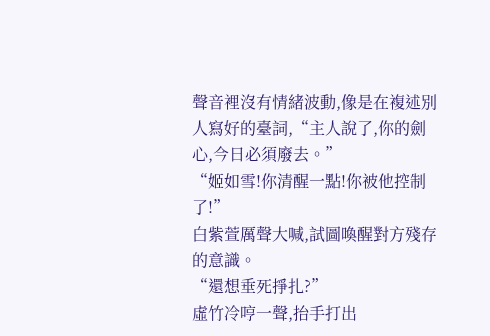聲音裡沒有情緒波動,像是在複述別人寫好的臺詞,“主人說了,你的劍心,今日必須廢去。”
“姬如雪!你清醒一點!你被他控制了!”
白紫萱厲聲大喊,試圖喚醒對方殘存的意識。
“還想垂死掙扎?”
虛竹冷哼一聲,抬手打出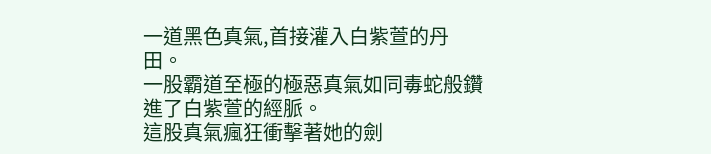一道黑色真氣,首接灌入白紫萱的丹田。
一股霸道至極的極惡真氣如同毒蛇般鑽進了白紫萱的經脈。
這股真氣瘋狂衝擊著她的劍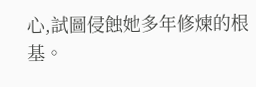心,試圖侵蝕她多年修煉的根基。